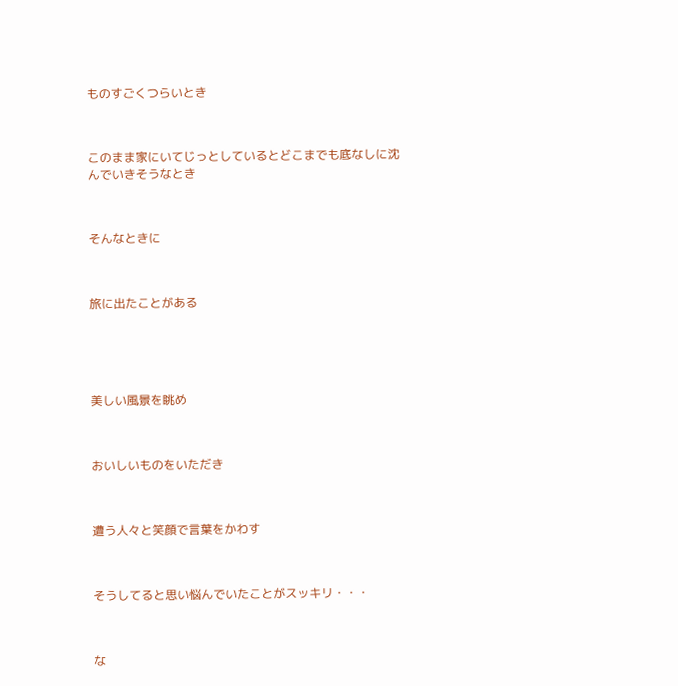ものすごくつらいとき



このまま家にいてじっとしているとどこまでも底なしに沈んでいきそうなとき



そんなときに



旅に出たことがある





美しい風景を眺め



おいしいものをいただき



遭う人々と笑顔で言葉をかわす



そうしてると思い悩んでいたことがスッキリ・・・



な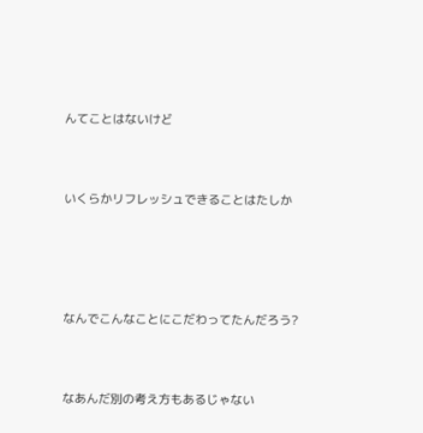んてことはないけど



いくらかリフレッシュできることはたしか





なんでこんなことにこだわってたんだろう?



なあんだ別の考え方もあるじゃない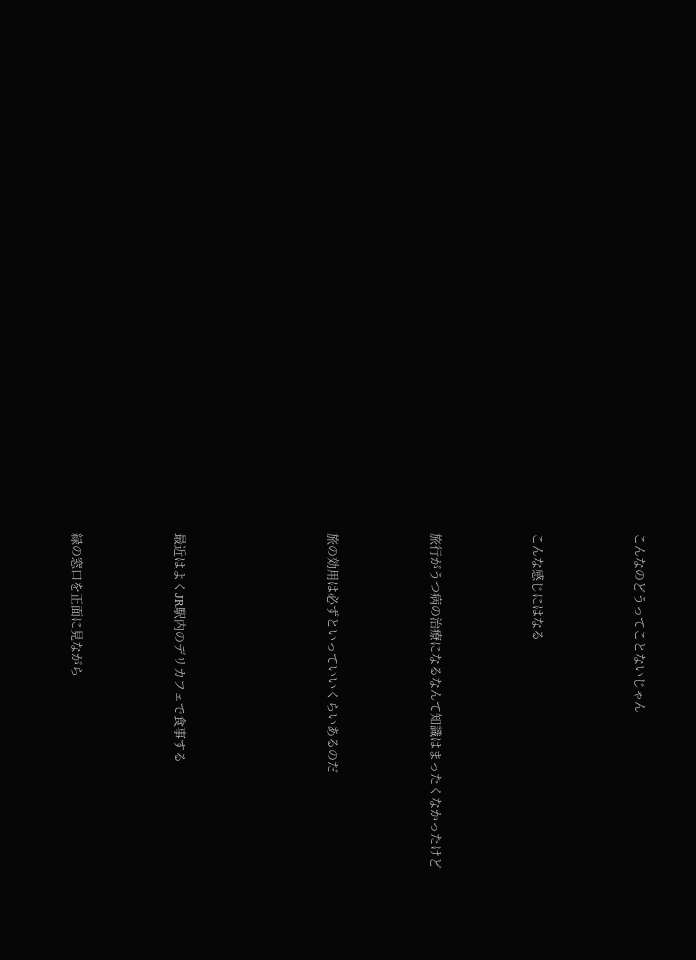こんなのどうってことないじゃん



こんな感じにはなる



旅行がうつ病の治療になるなんて知識はまったくなかったけど



旅の効用は必ずといっていいくらいあるのだ





最近はよくJR駅内のデリカフェで食事する



緑の窓口を正面に見ながら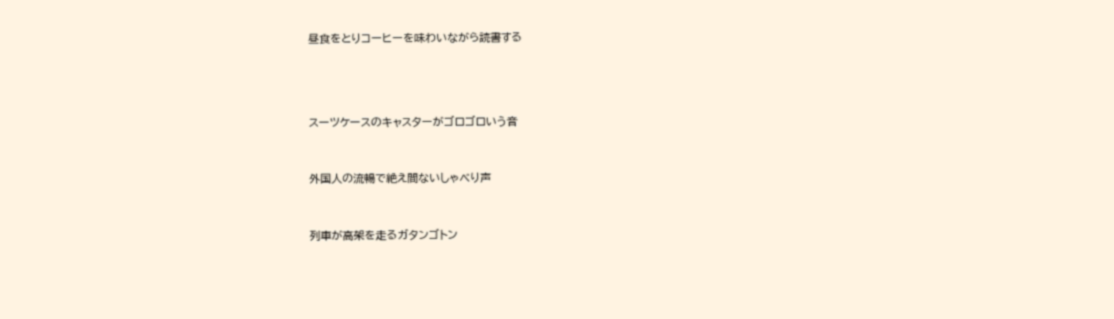昼食をとりコーヒーを味わいながら読書する





スーツケースのキャスターがゴロゴロいう音



外国人の流暢で絶え間ないしゃべり声



列車が高架を走るガタンゴトン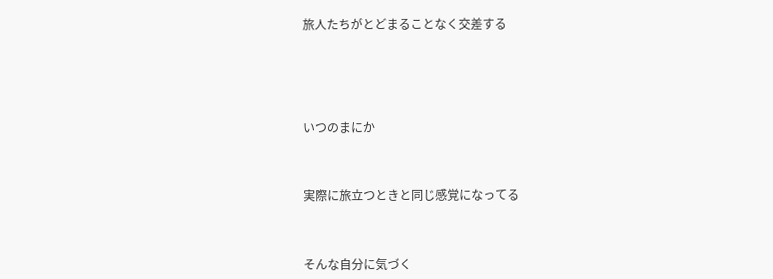旅人たちがとどまることなく交差する





いつのまにか



実際に旅立つときと同じ感覚になってる



そんな自分に気づく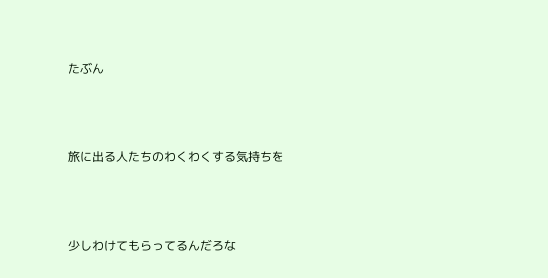たぶん



旅に出る人たちのわくわくする気持ちを



少しわけてもらってるんだろな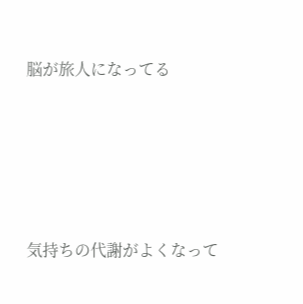脳が旅人になってる





気持ちの代謝がよくなって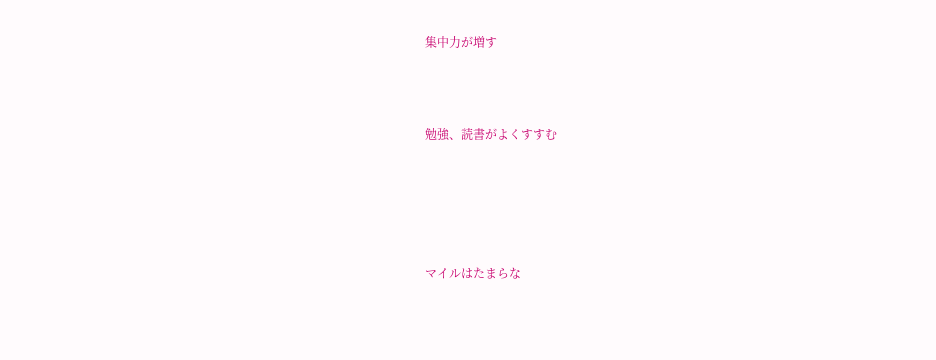集中力が増す



勉強、読書がよくすすむ





マイルはたまらな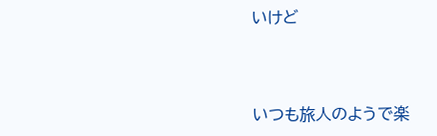いけど



いつも旅人のようで楽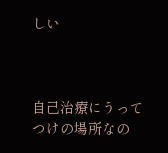しい



自己治療にうってつけの場所なの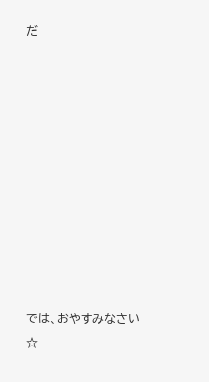だ











では、おやすみなさい☆